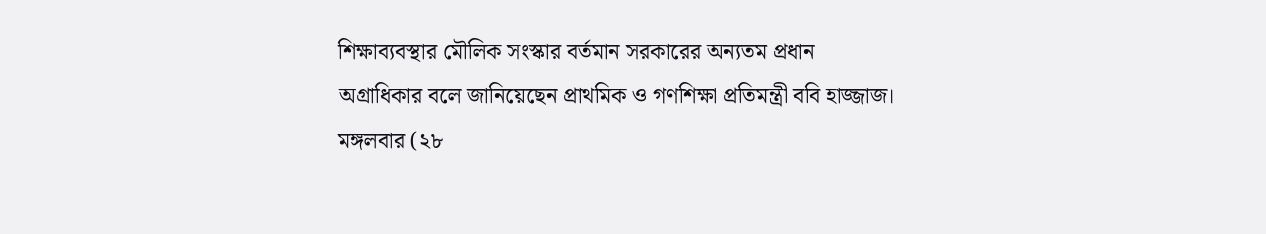শিক্ষাব্যবস্থার মৌলিক সংস্কার বর্তমান সরকারের অন্যতম প্রধান অগ্রাধিকার বলে জানিয়েছেন প্রাথমিক ও গণশিক্ষা প্রতিমন্ত্রী ববি হাজ্জাজ।
মঙ্গলবার (২৮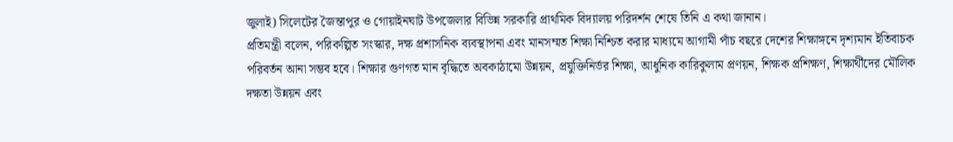জুলাই) সিলেটের জৈন্তাপুর ও গোয়াইনঘাট উপজেলার বিভিন্ন সরকারি প্রাথমিক বিদ্যালয় পরিদর্শন শেষে তিনি এ কথা জানান।
প্রতিমন্ত্রী বলেন, পরিকল্পিত সংস্কার, দক্ষ প্রশাসনিক ব্যবস্থাপনা এবং মানসম্মত শিক্ষা নিশ্চিত করার মাধ্যমে আগামী পাঁচ বছরে দেশের শিক্ষাঙ্গনে দৃশ্যমান ইতিবাচক পরিবর্তন আনা সম্ভব হবে। শিক্ষার গুণগত মান বৃদ্ধিতে অবকাঠামো উন্নয়ন, প্রযুক্তিনির্ভর শিক্ষা, আধুনিক কারিকুলাম প্রণয়ন, শিক্ষক প্রশিক্ষণ, শিক্ষার্থীদের মৌলিক দক্ষতা উন্নয়ন এবং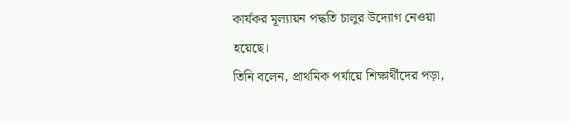কার্যকর মূল্যায়ন পদ্ধতি চালুর উদ্যোগ নেওয়া হয়েছে।
তিনি বলেন, প্রাথমিক পর্যায়ে শিক্ষার্থীদের পড়া,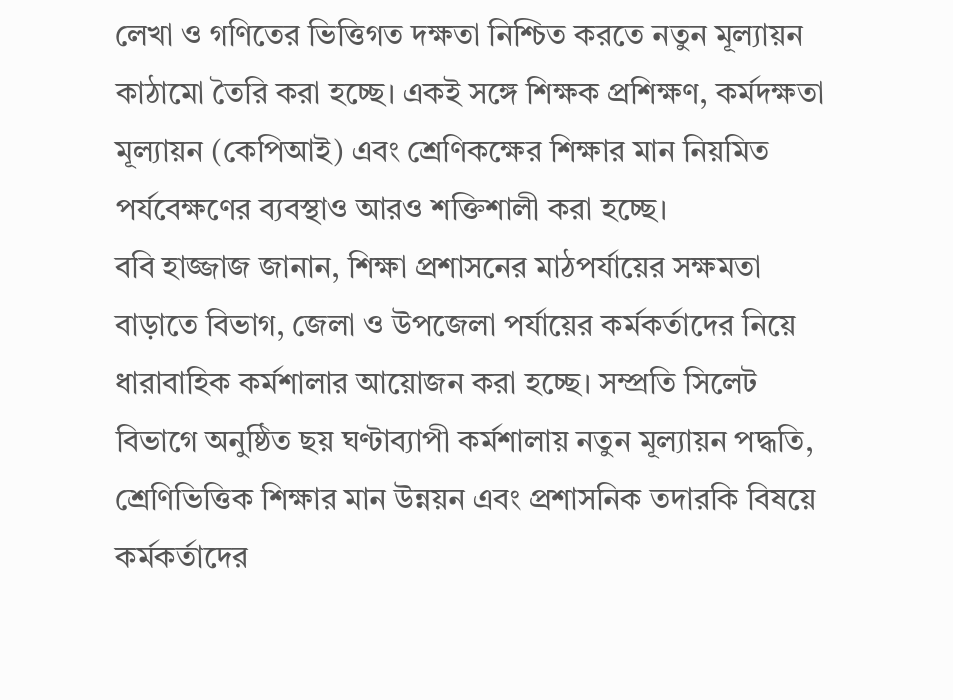লেখা ও গণিতের ভিত্তিগত দক্ষতা নিশ্চিত করতে নতুন মূল্যায়ন কাঠামো তৈরি করা হচ্ছে। একই সঙ্গে শিক্ষক প্রশিক্ষণ, কর্মদক্ষতা মূল্যায়ন (কেপিআই) এবং শ্রেণিকক্ষের শিক্ষার মান নিয়মিত পর্যবেক্ষণের ব্যবস্থাও আরও শক্তিশালী করা হচ্ছে।
ববি হাজ্জাজ জানান, শিক্ষা প্রশাসনের মাঠপর্যায়ের সক্ষমতা বাড়াতে বিভাগ, জেলা ও উপজেলা পর্যায়ের কর্মকর্তাদের নিয়ে ধারাবাহিক কর্মশালার আয়োজন করা হচ্ছে। সম্প্রতি সিলেট বিভাগে অনুষ্ঠিত ছয় ঘণ্টাব্যাপী কর্মশালায় নতুন মূল্যায়ন পদ্ধতি, শ্রেণিভিত্তিক শিক্ষার মান উন্নয়ন এবং প্রশাসনিক তদারকি বিষয়ে কর্মকর্তাদের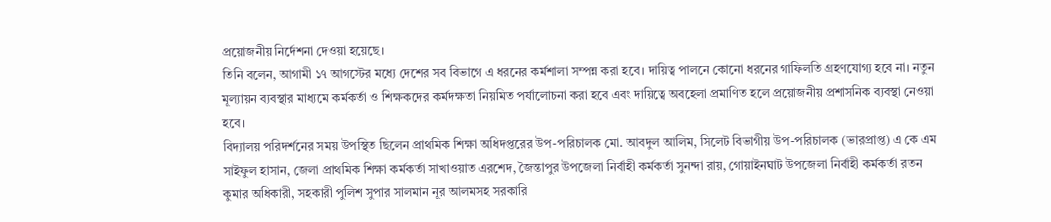প্রয়োজনীয় নির্দেশনা দেওয়া হয়েছে।
তিনি বলেন, আগামী ১৭ আগস্টের মধ্যে দেশের সব বিভাগে এ ধরনের কর্মশালা সম্পন্ন করা হবে। দায়িত্ব পালনে কোনো ধরনের গাফিলতি গ্রহণযোগ্য হবে না। নতুন মূল্যায়ন ব্যবস্থার মাধ্যমে কর্মকর্তা ও শিক্ষকদের কর্মদক্ষতা নিয়মিত পর্যালোচনা করা হবে এবং দায়িত্বে অবহেলা প্রমাণিত হলে প্রয়োজনীয় প্রশাসনিক ব্যবস্থা নেওয়া হবে।
বিদ্যালয় পরিদর্শনের সময় উপস্থিত ছিলেন প্রাথমিক শিক্ষা অধিদপ্তরের উপ-পরিচালক মো. আবদুল আলিম, সিলেট বিভাগীয় উপ-পরিচালক (ভারপ্রাপ্ত) এ কে এম সাইফুল হাসান, জেলা প্রাথমিক শিক্ষা কর্মকর্তা সাখাওয়াত এরশেদ, জৈন্তাপুর উপজেলা নির্বাহী কর্মকর্তা সুনন্দা রায়, গোয়াইনঘাট উপজেলা নির্বাহী কর্মকর্তা রতন কুমার অধিকারী, সহকারী পুলিশ সুপার সালমান নূর আলমসহ সরকারি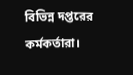বিভিন্ন দপ্তরের কর্মকর্তারা।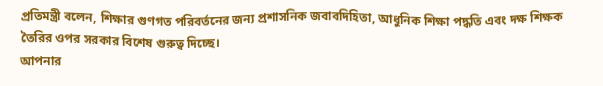প্রতিমন্ত্রী বলেন, শিক্ষার গুণগত পরিবর্তনের জন্য প্রশাসনিক জবাবদিহিতা, আধুনিক শিক্ষা পদ্ধতি এবং দক্ষ শিক্ষক তৈরির ওপর সরকার বিশেষ গুরুত্ব দিচ্ছে।
আপনার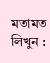মতামত লিখুন :